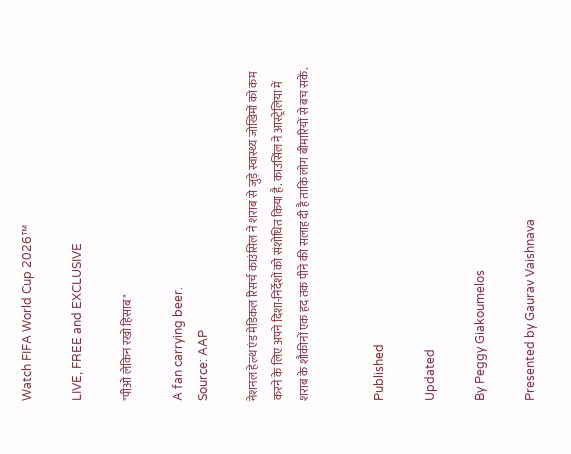Watch FIFA World Cup 2026™

LIVE, FREE and EXCLUSIVE

"पीओ लेकिन रखो हिसाब"

A fan carrying beer.
Source: AAP

नेशनल हेल्थ एंड मेडिकल रिसर्च काउंसिल ने शराब से जुड़े स्वास्थ्य जोखिमों को कम करने के लिए अपने दिशा-निर्देशों को संशोधित किया है. काउसिंल ने आस्ट्रेलिया में शराब के शौकीनों एक हद तक पीने की सलाह दी है ताकि लोग बीमारियों से बच सकें.


Published

Updated

By Peggy Giakoumelos

Presented by Gaurav Vaishnava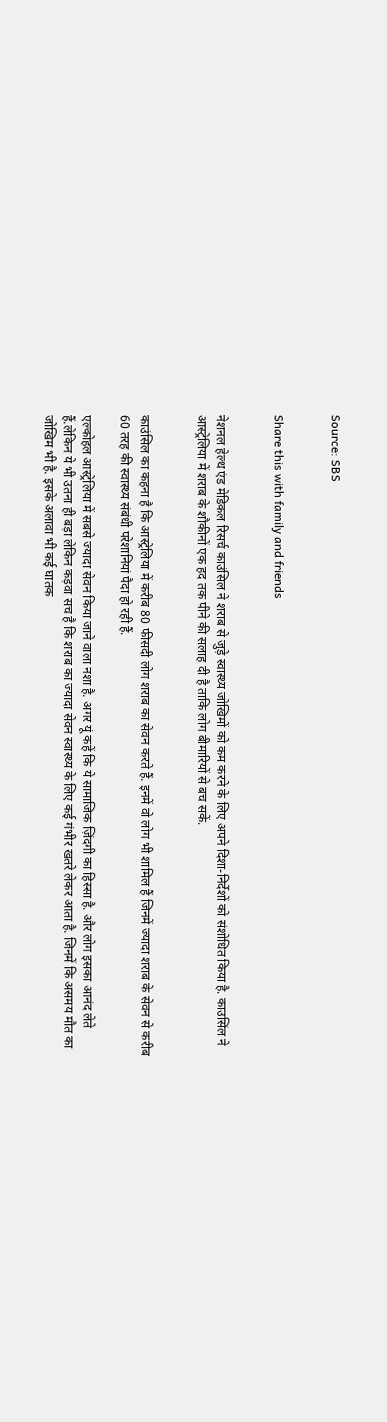Source: SBS


Share this with family and friends


नेशनल हेल्थ एंड मेडिकल रिसर्च काउंसिल ने शराब से जुड़े स्वास्थ्य जोखिमों को कम करने के लिए अपने दिशा-निर्देशों को संशोधित किया है. काउसिंल ने आस्ट्रेलिया में शराब के शौकीनों एक हद तक पीने की सलाह दी है ताकि लोग बीमारियों से बच सकें.


काउंसिल का कहना है कि आस्ट्रेलिया में करीब 80 फीसदी लोग शराब का सेवन करते हैं. इनमें वो लोग भी शामिल हैं जिनमें ज्यादा शराब के सेवन से करीब 60 तरह की स्वास्थ्य संबंधी परेशानियां पैदा हो रही हैं.

एल्कोहल आस्ट्रेलिया में सबसे ज्यादा सेवन किया जाने वाला नशा है. अगर यूं कहें कि ये सामाजिक ज़िंदगी का हिस्सा है. और लोग इसका आनंद लेते हैं.लेकिन ये भी उतना ही बड़ा लेकिन कड़वा सच है कि शराब का ज्यादा सेवन स्वास्थ्य के लिए कई गंभीर खतरे लेकर आता है. जिनमें कि असमय मौत का जोखिम भी है. इसके अलावा भी कई घातक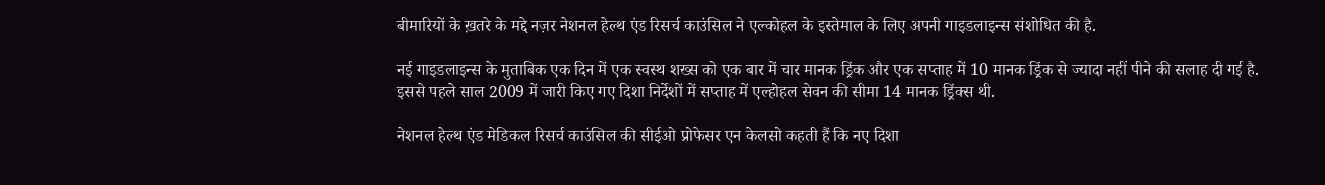बीमारियों के ख़तरे के मद्दे नज़र नेशनल हेल्थ एंड रिसर्च काउंसिल ने एल्कोहल के इस्तेमाल के लिए अपनी गाइडलाइन्स संशोधित की है.

नई गाइडलाइन्स के मुताबिक एक दिन में एक स्वस्थ शख्स को एक बार में चार मानक ड्रिंक और एक सप्ताह में 10 मानक ड्रिंक से ज्यादा नहीं पीने की सलाह दी गई है. इससे पहले साल 2009 में जारी किए गए दिशा निर्देशों में सप्ताह में एल्होहल सेवन की सीमा 14 मानक ड्रिंक्स थी.

नेशनल हेल्थ एंड मेडिकल रिसर्च काउंसिल की सीईओ प्रोफेसर एन केलसो कहती हैं कि नए दिशा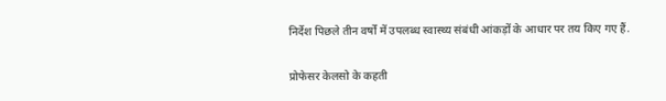निर्देश पिछले तीन वर्षों में उपलब्ध स्वास्थ्य संबंधी आंकड़ों के आधार पर तय किए गए हैं.

प्रोफेसर केलसो के कहती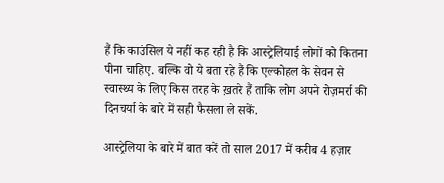हैं कि काउंसिल ये नहीं कह रही है कि आस्ट्रेलियाई लोगों को कितना पीना चाहिए. बल्कि वो ये बता रहे हैं कि एल्कोहल के सेवन से स्वास्थ्य के लिए किस तरह के ख़तरे हैं ताकि लोग अपने रोज़मर्रा की दिनचर्या के बारे में सही फैसला ले सकें.

आस्ट्रेलिया के बारे में बात करें तो साल 2017 में करीब 4 हज़ार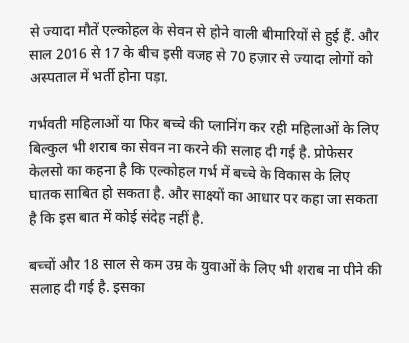से ज्यादा मौतें एल्कोहल के सेवन से होने वाली बीमारियों से हुई हैं. और साल 2016 से 17 के बीच इसी वजह से 70 हज़ार से ज्यादा लोगों को अस्पताल में भर्ती होना पड़ा.

गर्भवती महिलाओं या फिर बच्चे की प्लानिंग कर रही महिलाओं के लिए बिल्कुल भी शराब का सेवन ना करने की सलाह दी गई है. प्रोफेसर केलसो का कहना है कि एल्कोहल गर्भ में बच्चे के विकास के लिए घातक साबित हो सकता है. और साक्ष्यों का आधार पर कहा जा सकता है कि इस बात में कोई संदेह नहीं है.

बच्चों और 18 साल से कम उम्र के युवाओं के लिए भी शराब ना पीने की सलाह दी गई है. इसका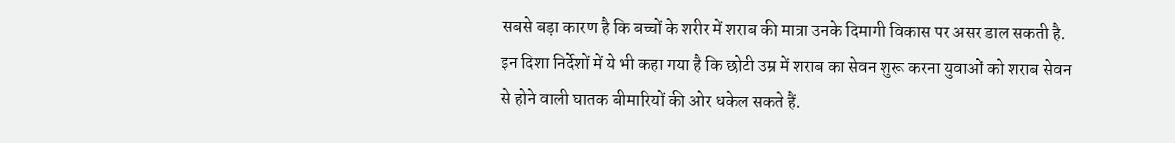सबसे बड़ा कारण है कि बच्चों के शरीर में शराब की मात्रा उनके दिमागी विकास पर असर डाल सकती है. इन दिशा निर्देशों में ये भी कहा गया है कि छोटी उम्र में शराब का सेवन शुरू करना युवाओं को शराब सेवन से होने वाली घातक बीमारियों की ओर धकेल सकते हैं.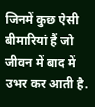जिनमें कुछ ऐसी बीमारियां हैं जो जीवन में बाद में उभर कर आती है.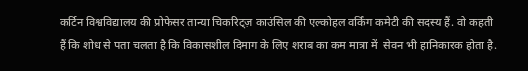कर्टिन विश्वविद्यालय की प्रोफेसर तान्या चिकरिट्ज़ काउंसिल की एल्कोहल वर्किंग कमेटी की सदस्य हैं. वो कहती हैं कि शोध से पता चलता है कि विकासशील दिमाग के लिए शराब का कम मात्रा में  सेवन भी हानिकारक होता है.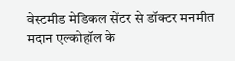वेस्टमीड मेडिकल सेंटर से डॉक्टर मनमीत मदान एल्कोहॉल के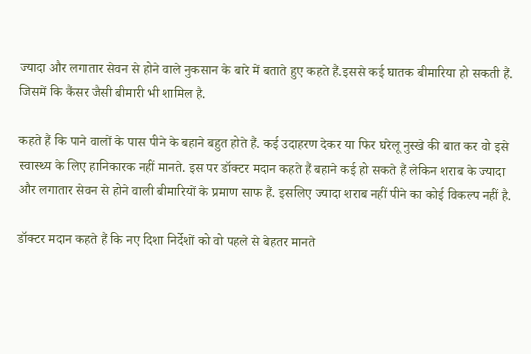ज्यादा और लगातार सेवन से होने वाले नुकसान के बारे में बताते हुए कहते हैं.इससे कई घातक बीमारिया हो सकती हैं. जिसमें कि कैंसर जैसी बीमारी भी शामिल है.

कहते हैं कि पाने वालों के पास पीने के बहाने बहुत होते हैं. कई उदाहरण देकर या फिर घरेलू नुस्खे की बात कर वो इसे स्वास्थ्य के लिए हानिकारक नहीं मानते. इस पर डॉक्टर मदान कहते हैं बहाने कई हो सकते हैं लेकिन शराब के ज्यादा और लगातार सेवन से होने वाली बीमारियों के प्रमाण साफ हैं. इसलिए ज्यादा शराब नहीं पीने का कोई विकल्प नहीं है.

डॉक्टर मदान कहते हैं कि नए दिशा निर्देशों को वो पहले से बेहतर मानते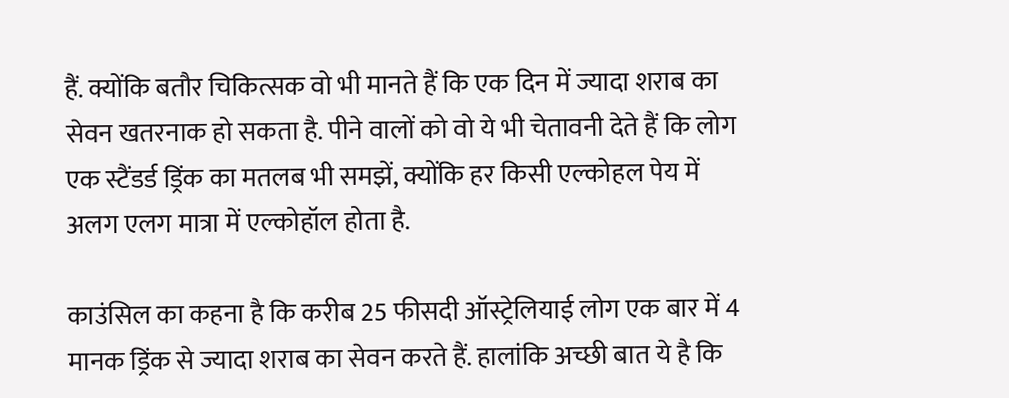हैं. क्योंकि बतौर चिकित्सक वो भी मानते हैं कि एक दिन में ज्यादा शराब का सेवन खतरनाक हो सकता है. पीने वालों को वो ये भी चेतावनी देते हैं कि लोग एक स्टैंडर्ड ड्रिंक का मतलब भी समझें, क्योंकि हर किसी एल्कोहल पेय में अलग एलग मात्रा में एल्कोहॉल होता है.

काउंसिल का कहना है कि करीब 25 फीसदी ऑस्ट्रेलियाई लोग एक बार में 4 मानक ड्रिंक से ज्यादा शराब का सेवन करते हैं. हालांकि अच्छी बात ये है कि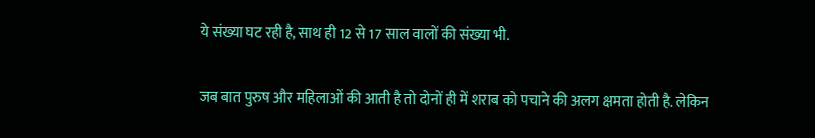ये संख्या घट रही है, साथ ही 12 से 17 साल वालों की संख्या भी.

जब बात पुरुष और महिलाओं की आती है तो दोनों ही में शराब को पचाने की अलग क्षमता होती है. लेकिन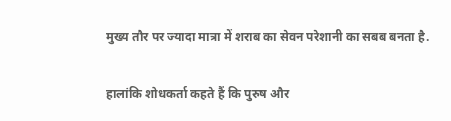मुख्य तौर पर ज्यादा मात्रा में शराब का सेवन परेशानी का सबब बनता है.

हालांकि शोधकर्ता कहते हैं कि पुरुष और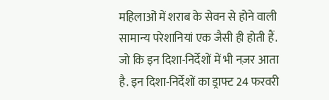महिलाओं में शराब के सेवन से होने वाली सामान्य परेशानियां एक जैसी ही होती हैं. जो कि इन दिशा-निर्देशों में भी नज़र आता है. इन दिशा-निर्देशों का ड्राफ्ट 24 फरवरी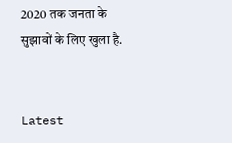2020 तक जनता के सुझावों के लिए खुला है.


Latest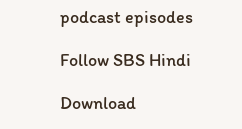podcast episodes

Follow SBS Hindi

Download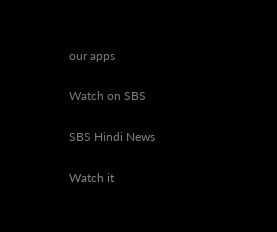our apps

Watch on SBS

SBS Hindi News

Watch it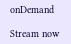onDemand

Stream now